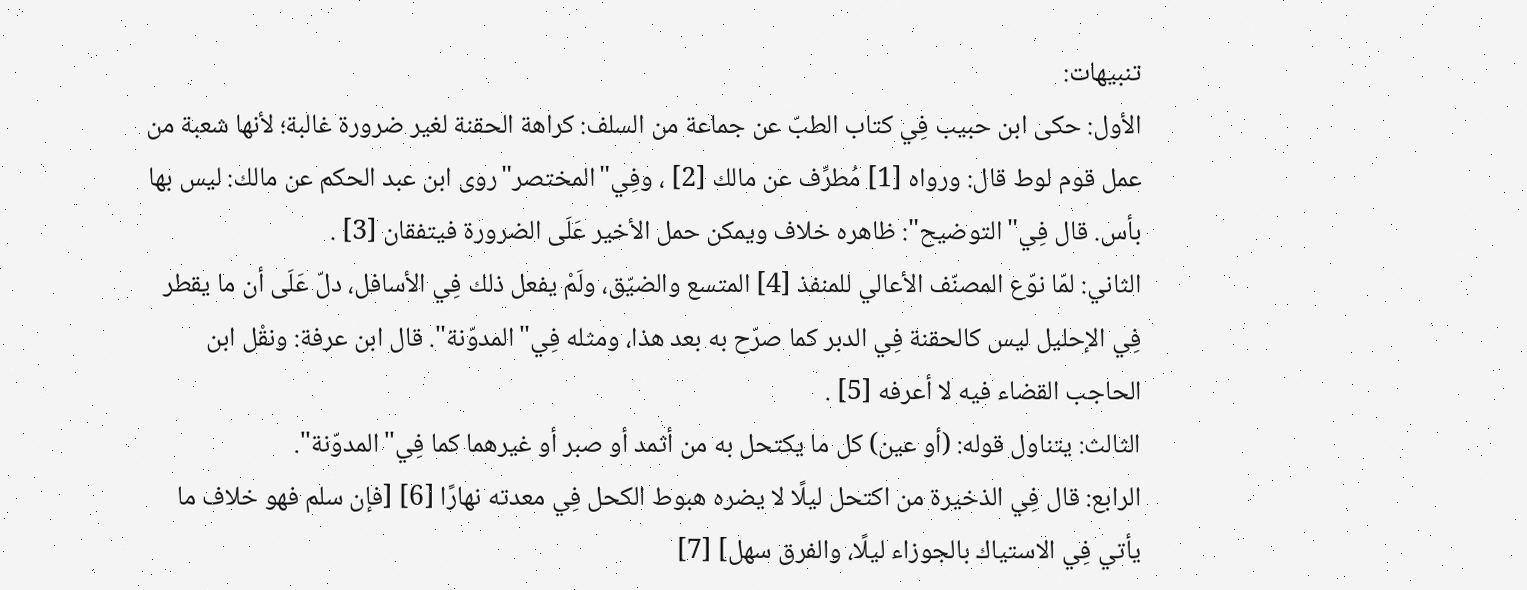تنبيهات:
الأول: حكى ابن حبيب فِي كتاب الطبّ عن جماعة من السلف: كراهة الحقنة لغير ضرورة غالبة؛ لأنها شعبة من عمل قوم لوط قال: ورواه [1] مُطرِّف عن مالك [2] ، وفِي"المختصر"روى ابن عبد الحكم عن مالك: ليس بها بأس. قال فِي"التوضيح": ظاهره خلاف ويمكن حمل الأخير عَلَى الضرورة فيتفقان [3] .
الثاني: لمّا نوّع المصنّف الأعالي للمنفذ [4] المتسع والضيّق، ولَمْ يفعل ذلك فِي الأسافل، دلّ عَلَى أن ما يقطر فِي الإحليل ليس كالحقنة فِي الدبر كما صرّح به بعد هذا، ومثله فِي"المدوّنة". قال ابن عرفة: ونقْل ابن الحاجب القضاء فيه لا أعرفه [5] .
الثالث: يتناول قوله: (أو عين) كل ما يكتحل به من أثمد أو صبر أو غيرهما كما فِي"المدوّنة".
الرابع: قال فِي الذخيرة من اكتحل ليلًا لا يضره هبوط الكحل فِي معدته نهارًا [6] [فإن سلم فهو خلاف ما يأتي فِي الاستياك بالجوزاء ليلًا، والفرق سهل] [7]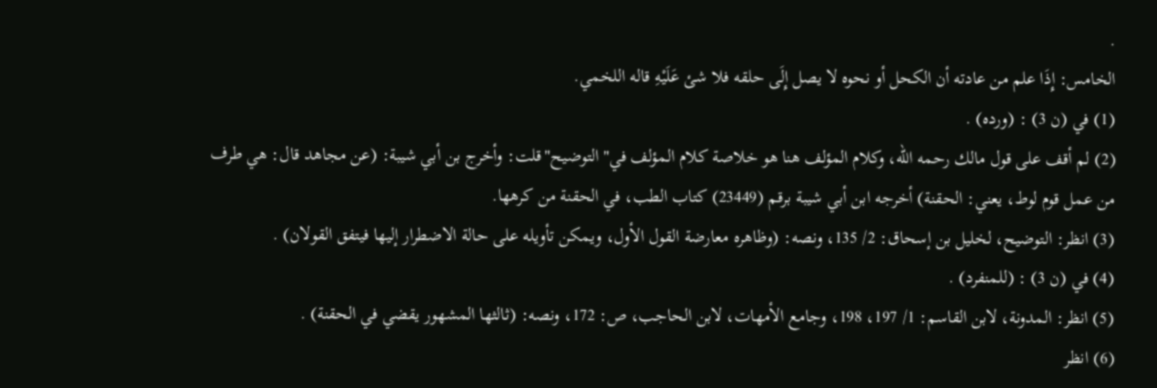.
الخامس: إِذَا علم من عادته أن الكحل أو نحوه لا يصل إِلَى حلقه فلا شئ عَلَيْهِ قاله اللخمي.
(1) في (ن 3) : (ورده) .
(2) لم أقف على قول مالك رحمه الله، وكلام المؤلف هنا هو خلاصة كلام المؤلف في"التوضيح"قلت: وأخرج بن أبي شيبة: (عن مجاهد قال: هي طرف من عمل قوم لوط، يعني: الحقنة) أخرجه ابن أبي شيبة برقم (23449) كتاب الطب، في الحقنة من كرهها.
(3) انظر: التوضيح، لخليل بن إسحاق: 2/ 135، ونصه: (وظاهره معارضة القول الأول، ويمكن تأويله على حالة الاضطرار إليها فيتفق القولان) .
(4) في (ن 3) : (للمنفرد) .
(5) انظر: المدونة، لابن القاسم: 1/ 197، 198، وجامع الأمهات، لابن الحاجب، ص: 172، ونصه: (ثالثها المشهور يقضي في الحقنة) .
(6) انظر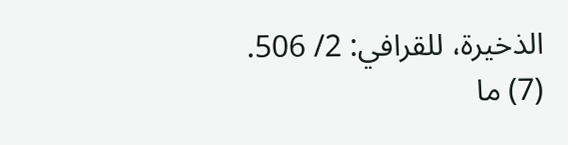الذخيرة، للقرافي: 2/ 506.
(7) ما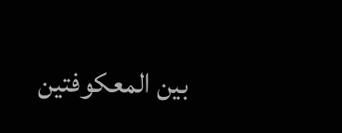بين المعكوفتين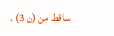ساقط من (ن 3) .